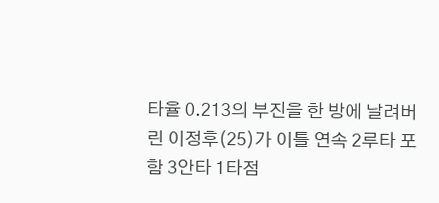타율 0.213의 부진을 한 방에 날려버린 이정후(25)가 이틀 연속 2루타 포함 3안타 1타점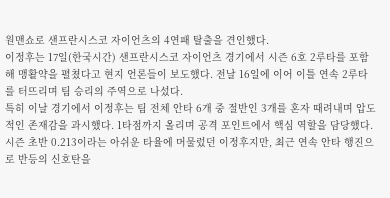원맨쇼로 샌프란시스코 자이언츠의 4연패 탈출을 견인했다.
이정후는 17일(한국시간) 샌프란시스코 자이언츠 경기에서 시즌 6호 2루타를 포함해 맹활약을 펼쳤다고 현지 언론들이 보도했다. 전날 16일에 이어 이틀 연속 2루타를 터뜨리며 팀 승리의 주역으로 나섰다.
특히 이날 경기에서 이정후는 팀 전체 안타 6개 중 절반인 3개를 혼자 때려내며 압도적인 존재감을 과시했다. 1타점까지 올리며 공격 포인트에서 핵심 역할을 담당했다.
시즌 초반 0.213이라는 아쉬운 타율에 머물렀던 이정후지만, 최근 연속 안타 행진으로 반등의 신호탄을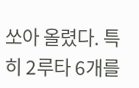쏘아 올렸다. 특히 2루타 6개를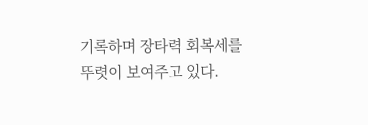기록하며 장타력 회복세를 뚜렷이 보여주고 있다.